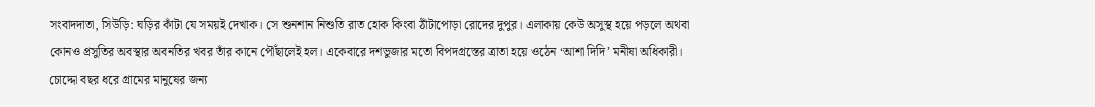সংবাদদাতা, সিউড়ি: ঘড়ির কাঁটা যে সময়ই দেখাক। সে শুনশান নিশুতি রাত হোক কিংবা ঠাঁটাপোড়া রোদের দুপুর। এলাকায় কেউ অসুস্থ হয়ে পড়লে অথবা কোনও প্রসুতির অবস্থার অবনতির খবর তাঁর কানে পৌঁছালেই হল। একেবারে দশভুজার মতো বিপদগ্রস্তের ত্রাতা হয়ে ওঠেন ‘আশা দিদি’ মনীষা অধিকারী। চোদ্দো বছর ধরে গ্রামের মানুষের জন্য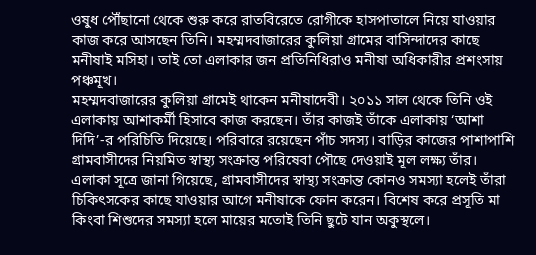ওষুধ পৌঁছানো থেকে শুরু করে রাতবিরেতে রোগীকে হাসপাতালে নিয়ে যাওয়ার কাজ করে আসছেন তিনি। মহম্মদবাজারের কুলিয়া গ্রামের বাসিন্দাদের কাছে মনীষাই মসিহা। তাই তো এলাকার জন প্রতিনিধিরাও মনীষা অধিকারীর প্রশংসায় পঞ্চমূখ।
মহম্মদবাজারের কুলিয়া গ্রামেই থাকেন মনীষাদেবী। ২০১১ সাল থেকে তিনি ওই এলাকায় আশাকর্মী হিসাবে কাজ করছেন। তাঁর কাজই তাঁকে এলাকায় ‘আশা দিদি’-র পরিচিতি দিয়েছে। পরিবারে রয়েছেন পাঁচ সদস্য। বাড়ির কাজের পাশাপাশি গ্রামবাসীদের নিয়মিত স্বাস্থ্য সংক্রান্ত পরিষেবা পৌছে দেওয়াই মূল লক্ষ্য তাঁর।
এলাকা সূত্রে জানা গিয়েছে, গ্রামবাসীদের স্বাস্থ্য সংক্রান্ত কোনও সমস্যা হলেই তাঁরা চিকিৎসকের কাছে যাওয়ার আগে মনীষাকে ফোন করেন। বিশেষ করে প্রসূতি মা কিংবা শিশুদের সমস্যা হলে মায়ের মতোই তিনি ছুটে যান অকুস্থলে।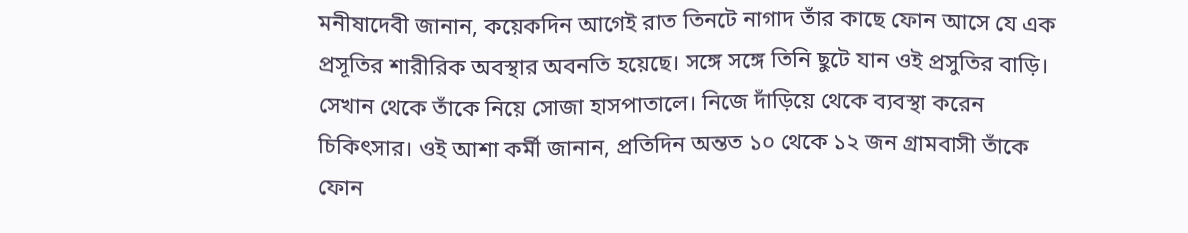মনীষাদেবী জানান, কয়েকদিন আগেই রাত তিনটে নাগাদ তাঁর কাছে ফোন আসে যে এক প্রসূতির শারীরিক অবস্থার অবনতি হয়েছে। সঙ্গে সঙ্গে তিনি ছুটে যান ওই প্রসুতির বাড়ি। সেখান থেকে তাঁকে নিয়ে সোজা হাসপাতালে। নিজে দাঁড়িয়ে থেকে ব্যবস্থা করেন চিকিৎসার। ওই আশা কর্মী জানান, প্রতিদিন অন্তত ১০ থেকে ১২ জন গ্রামবাসী তাঁকে ফোন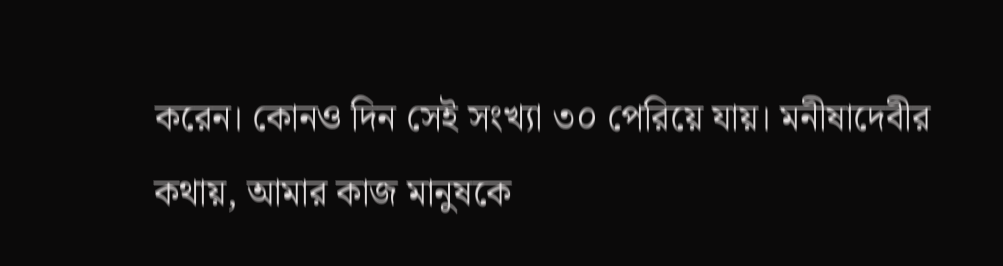করেন। কোনও দিন সেই সংখ্যা ৩০ পেরিয়ে যায়। মনীষাদেবীর কথায়, আমার কাজ মানুষকে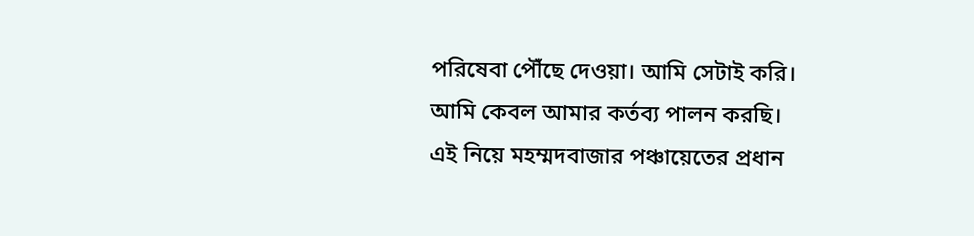পরিষেবা পৌঁছে দেওয়া। আমি সেটাই করি। আমি কেবল আমার কর্তব্য পালন করছি।
এই নিয়ে মহম্মদবাজার পঞ্চায়েতের প্রধান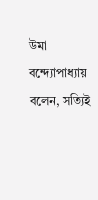উমা বন্দ্যোপাধ্যায় বলেন, সত্যিই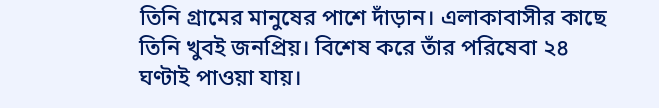তিনি গ্রামের মানুষের পাশে দাঁড়ান। এলাকাবাসীর কাছে তিনি খুবই জনপ্রিয়। বিশেষ করে তাঁর পরিষেবা ২৪ ঘণ্টাই পাওয়া যায়।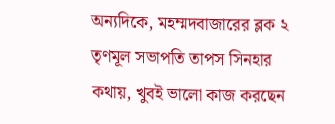অন্যদিকে, মহম্মদবাজারের ব্লক ২ তৃণমূল সভাপতি তাপস সিনহার কথায়, খুবই ভালো কাজ করছেন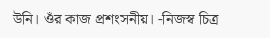উনি। ওঁর কাজ প্রশংসনীয়। -নিজস্ব চিত্র